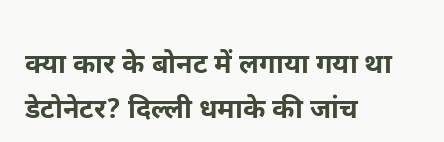क्या कार के बोनट में लगाया गया था डेटोनेटर? दिल्ली धमाके की जांच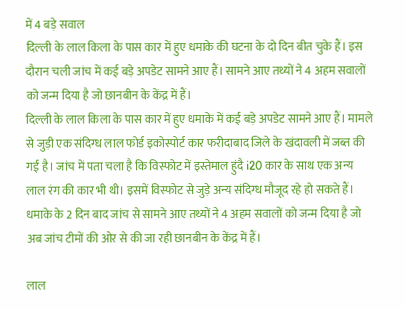में 4 बड़े सवाल
दिल्ली के लाल किला के पास कार में हुए धमाके की घटना के दो दिन बीत चुके हैं। इस दौरान चली जांच में कई बड़े अपडेट सामने आए हैं। सामने आए तथ्यों ने 4 अहम सवालों को जन्म दिया है जो छानबीन के केंद्र में हैं।
दिल्ली के लाल किला के पास कार में हुए धमाके में कई बड़े अपडेट सामने आए हैं। मामले से जुड़ी एक संदिग्ध लाल फोर्ड इकोस्पोर्ट कार फरीदाबाद जिले के खंदावली में जब्त की गई है। जांच में पता चला है कि विस्फोट में इस्तेमाल हुंदै i20 कार के साथ एक अन्य लाल रंग की कार भी थी। इसमें विस्फोट से जुड़े अन्य संदिग्ध मौजूद रहे हो सकते हैं। धमाके के 2 दिन बाद जांच से सामने आए तथ्यों ने 4 अहम सवालों को जन्म दिया है जो अब जांच टीमों की ओर से की जा रही छानबीन के केंद्र में हैं।

लाल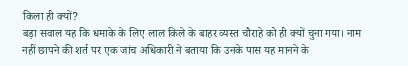किला ही क्यों?
बड़ा सवाल यह कि धमाके के लिए लाल किले के बाहर व्यस्त चौराहे को ही क्यों चुना गया। नाम नहीं छापने की शर्त पर एक जांच अधिकारी ने बताया कि उनके पास यह मानने के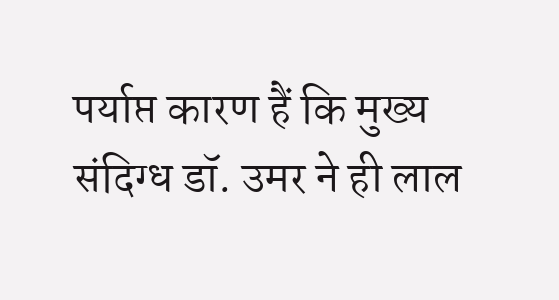पर्याप्त कारण हैं कि मुख्य संदिग्ध डॉ. उमर ने ही लाल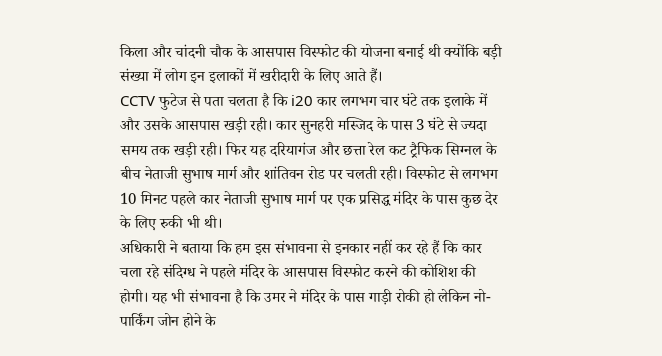किला और चांदनी चौक के आसपास विस्फोट की योजना बनाई थी क्योंकि बड़ी संख्या में लोग इन इलाकों में खरीदारी के लिए आते हैं।
CCTV फुटेज से पता चलता है कि i20 कार लगभग चार घंटे तक इलाके में और उसके आसपास खड़ी रही। कार सुनहरी मस्जिद के पास 3 घंटे से ज्यदा समय तक खड़ी रही। फिर यह दरियागंज और छत्ता रेल कट ट्रैफिक सिग्नल के बीच नेताजी सुभाष मार्ग और शांतिवन रोड पर चलती रही। विस्फोट से लगभग 10 मिनट पहले कार नेताजी सुभाष मार्ग पर एक प्रसिद्ध मंदिर के पास कुछ देर के लिए रुकी भी थी।
अधिकारी ने बताया कि हम इस संभावना से इनकार नहीं कर रहे हैं कि कार चला रहे संदिग्ध ने पहले मंदिर के आसपास विस्फोट करने की कोशिश की होगी। यह भी संभावना है कि उमर ने मंदिर के पास गाड़ी रोकी हो लेकिन नो-पार्किंग जोन होने के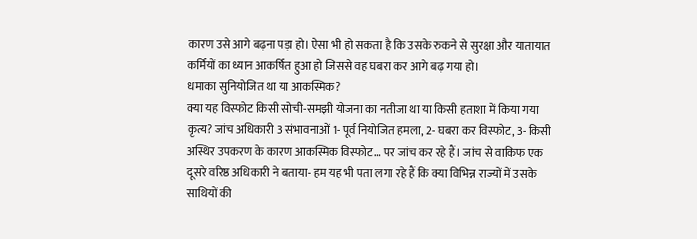कारण उसे आगे बढ़ना पड़ा हो। ऐसा भी हो सकता है कि उसके रुकने से सुरक्षा और यातायात कर्मियों का ध्यान आकर्षित हुआ हो जिससे वह घबरा कर आगे बढ़ गया हो।
धमाका सुनियोजित था या आकस्मिक?
क्या यह विस्फोट किसी सोची-समझी योजना का नतीजा था या किसी हताशा में किया गया कृत्य? जांच अधिकारी 3 संभावनाओं 1- पूर्व नियोजित हमला, 2- घबरा कर विस्फोट, 3- किसी अस्थिर उपकरण के कारण आकस्मिक विस्फोट… पर जांच कर रहे हैं। जांच से वाकिफ एक दूसरे वरिष्ठ अधिकारी ने बताया- हम यह भी पता लगा रहे हैं कि क्या विभिन्न राज्यों में उसके साथियों की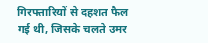गिरफ्तारियों से दहशत फैल गई थी, जिसके चलते उमर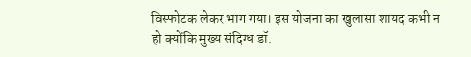विस्फोटक लेकर भाग गया। इस योजना का खुलासा शायद कभी न हो क्योंकि मुख्य संदिग्ध डॉ.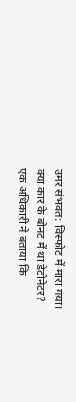उमर संभवत: विस्फोट में मारा गया।
क्या कार के बोनट में था डेटोनेटर?
एक अधिकारी ने बताया कि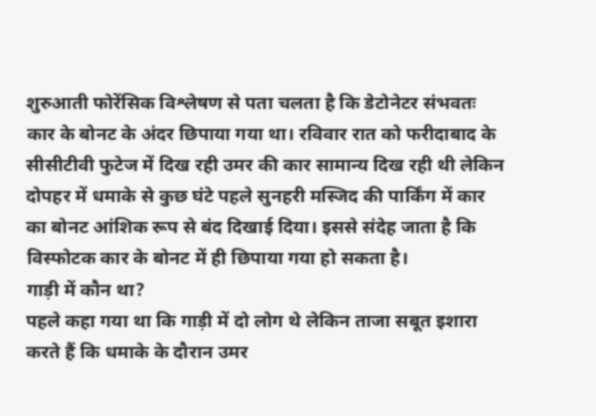शुरुआती फोरेंसिक विश्लेषण से पता चलता है कि डेटोनेटर संभवतः कार के बोनट के अंदर छिपाया गया था। रविवार रात को फरीदाबाद के सीसीटीवी फुटेज में दिख रही उमर की कार सामान्य दिख रही थी लेकिन दोपहर में धमाके से कुछ घंटे पहले सुनहरी मस्जिद की पार्किंग में कार का बोनट आंशिक रूप से बंद दिखाई दिया। इससे संदेह जाता है कि विस्फोटक कार के बोनट में ही छिपाया गया हो सकता है।
गाड़ी में कौन था?
पहले कहा गया था कि गाड़ी में दो लोग थे लेकिन ताजा सबूत इशारा करते हैं कि धमाके के दौरान उमर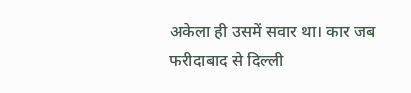अकेला ही उसमें सवार था। कार जब फरीदाबाद से दिल्ली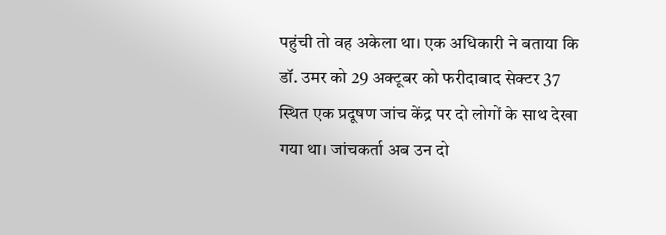पहुंची तो वह अकेला था। एक अधिकारी ने बताया कि डॉ. उमर को 29 अक्टूबर को फरीदाबाद सेक्टर 37 स्थित एक प्रदूषण जांच केंद्र पर दो लोगों के साथ देखा गया था। जांचकर्ता अब उन दो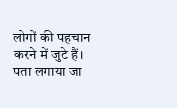लोगों की पहचान करने में जुटे हैं। पता लगाया जा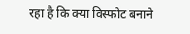रहा है कि क्या विस्फोट बनाने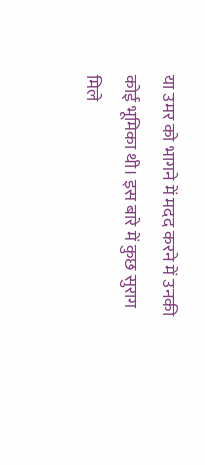या उमर को भागने में मदद करने में उनकी कोई भूमिका थी। इस बारे में कुछ सुराग मिले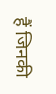हैं जिनकी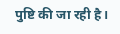पुष्टि की जा रही है।